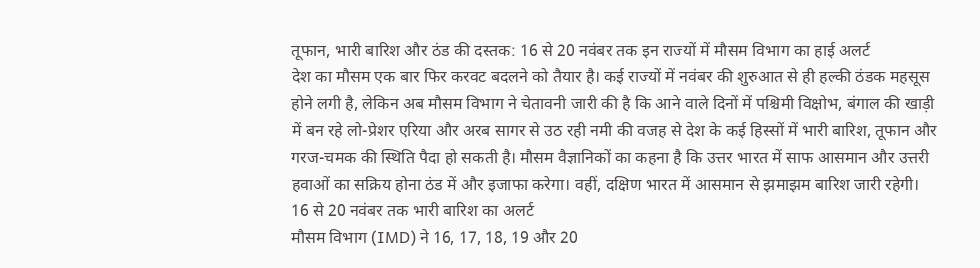तूफान, भारी बारिश और ठंड की दस्तक: 16 से 20 नवंबर तक इन राज्यों में मौसम विभाग का हाई अलर्ट
देश का मौसम एक बार फिर करवट बदलने को तैयार है। कई राज्यों में नवंबर की शुरुआत से ही हल्की ठंडक महसूस होने लगी है, लेकिन अब मौसम विभाग ने चेतावनी जारी की है कि आने वाले दिनों में पश्चिमी विक्षोभ, बंगाल की खाड़ी में बन रहे लो-प्रेशर एरिया और अरब सागर से उठ रही नमी की वजह से देश के कई हिस्सों में भारी बारिश, तूफान और गरज-चमक की स्थिति पैदा हो सकती है। मौसम वैज्ञानिकों का कहना है कि उत्तर भारत में साफ आसमान और उत्तरी हवाओं का सक्रिय होना ठंड में और इजाफा करेगा। वहीं, दक्षिण भारत में आसमान से झमाझम बारिश जारी रहेगी।
16 से 20 नवंबर तक भारी बारिश का अलर्ट
मौसम विभाग (IMD) ने 16, 17, 18, 19 और 20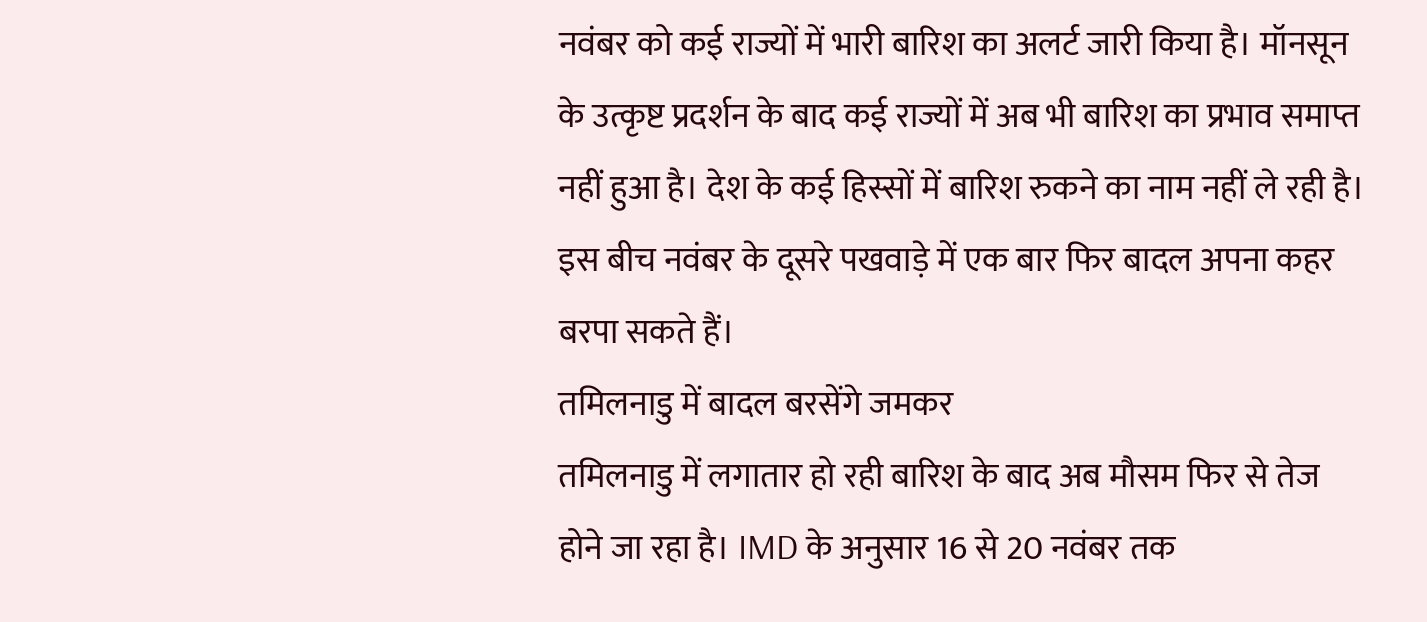नवंबर को कई राज्यों में भारी बारिश का अलर्ट जारी किया है। मॉनसून के उत्कृष्ट प्रदर्शन के बाद कई राज्यों में अब भी बारिश का प्रभाव समाप्त नहीं हुआ है। देश के कई हिस्सों में बारिश रुकने का नाम नहीं ले रही है। इस बीच नवंबर के दूसरे पखवाड़े में एक बार फिर बादल अपना कहर बरपा सकते हैं।
तमिलनाडु में बादल बरसेंगे जमकर
तमिलनाडु में लगातार हो रही बारिश के बाद अब मौसम फिर से तेज होने जा रहा है। IMD के अनुसार 16 से 20 नवंबर तक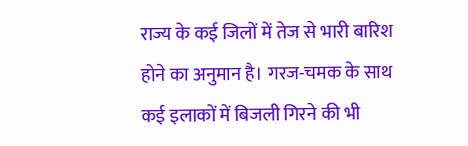राज्य के कई जिलों में तेज से भारी बारिश होने का अनुमान है। गरज-चमक के साथ कई इलाकों में बिजली गिरने की भी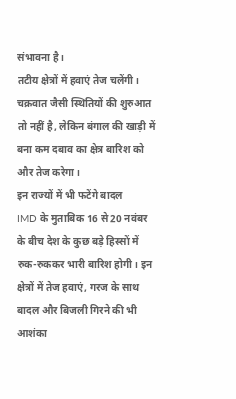संभावना है।
तटीय क्षेत्रों में हवाएं तेज चलेंगी।
चक्रवात जैसी स्थितियों की शुरुआत तो नहीं है, लेकिन बंगाल की खाड़ी में बना कम दबाव का क्षेत्र बारिश को और तेज करेगा।
इन राज्यों में भी फटेंगे बादल
IMD के मुताबिक 16 से 20 नवंबर के बीच देश के कुछ बड़े हिस्सों में रुक-रुककर भारी बारिश होगी। इन क्षेत्रों में तेज हवाएं, गरज के साथ बादल और बिजली गिरने की भी आशंका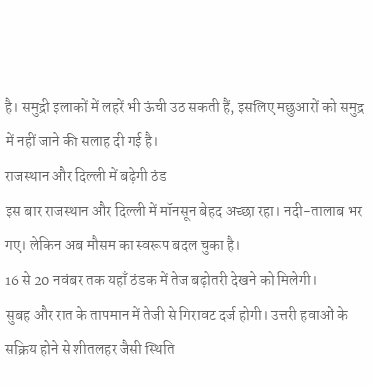है। समुद्री इलाकों में लहरें भी ऊंची उठ सकती हैं, इसलिए मछुआरों को समुद्र में नहीं जाने की सलाह दी गई है।
राजस्थान और दिल्ली में बढ़ेगी ठंड
इस बार राजस्थान और दिल्ली में मॉनसून बेहद अच्छा रहा। नदी-तालाब भर गए। लेकिन अब मौसम का स्वरूप बदल चुका है।
16 से 20 नवंबर तक यहाँ ठंडक में तेज बढ़ोतरी देखने को मिलेगी।
सुबह और रात के तापमान में तेजी से गिरावट दर्ज होगी। उत्तरी हवाओं के सक्रिय होने से शीतलहर जैसी स्थिति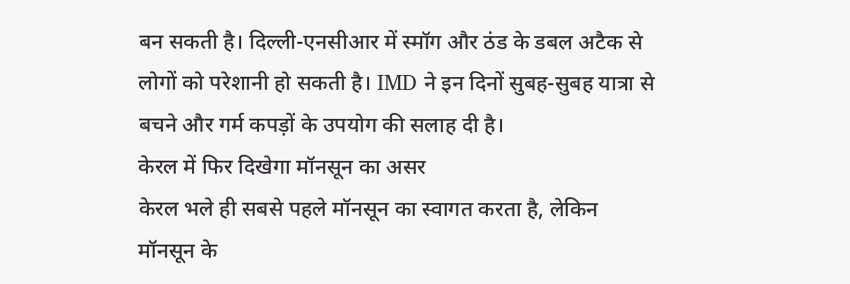बन सकती है। दिल्ली-एनसीआर में स्मॉग और ठंड के डबल अटैक से लोगों को परेशानी हो सकती है। IMD ने इन दिनों सुबह-सुबह यात्रा से बचने और गर्म कपड़ों के उपयोग की सलाह दी है।
केरल में फिर दिखेगा मॉनसून का असर
केरल भले ही सबसे पहले मॉनसून का स्वागत करता है, लेकिन मॉनसून के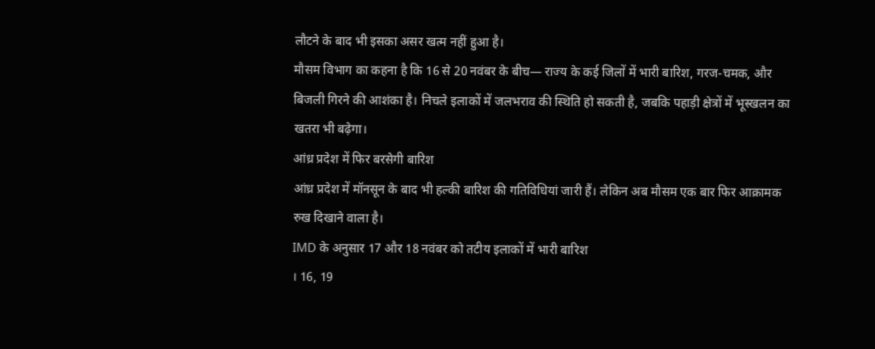लौटने के बाद भी इसका असर खत्म नहीं हुआ है।
मौसम विभाग का कहना है कि 16 से 20 नवंबर के बीच— राज्य के कई जिलों में भारी बारिश, गरज-चमक, और बिजली गिरने की आशंका है। निचले इलाकों में जलभराव की स्थिति हो सकती है, जबकि पहाड़ी क्षेत्रों में भूस्खलन का खतरा भी बढ़ेगा।
आंध्र प्रदेश में फिर बरसेगी बारिश
आंध्र प्रदेश में मॉनसून के बाद भी हल्की बारिश की गतिविधियां जारी हैं। लेकिन अब मौसम एक बार फिर आक्रामक रुख दिखाने वाला है।
IMD के अनुसार 17 और 18 नवंबर को तटीय इलाकों में भारी बारिश
। 16, 19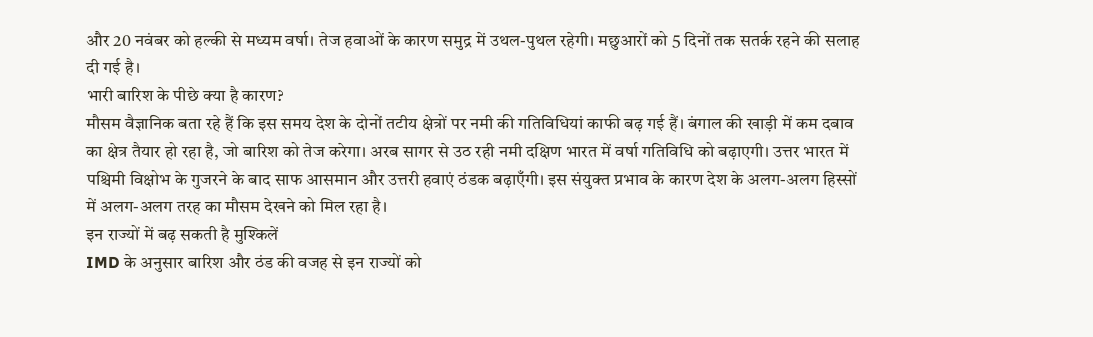और 20 नवंबर को हल्की से मध्यम वर्षा। तेज हवाओं के कारण समुद्र में उथल-पुथल रहेगी। मछुआरों को 5 दिनों तक सतर्क रहने की सलाह दी गई है।
भारी बारिश के पीछे क्या है कारण?
मौसम वैज्ञानिक बता रहे हैं कि इस समय देश के दोनों तटीय क्षेत्रों पर नमी की गतिविधियां काफी बढ़ गई हैं। बंगाल की खाड़ी में कम दबाव का क्षेत्र तैयार हो रहा है, जो बारिश को तेज करेगा। अरब सागर से उठ रही नमी दक्षिण भारत में वर्षा गतिविधि को बढ़ाएगी। उत्तर भारत में पश्चिमी विक्षोभ के गुजरने के बाद साफ आसमान और उत्तरी हवाएं ठंडक बढ़ाएँगी। इस संयुक्त प्रभाव के कारण देश के अलग-अलग हिस्सों में अलग-अलग तरह का मौसम देखने को मिल रहा है।
इन राज्यों में बढ़ सकती है मुश्किलें
IMD के अनुसार बारिश और ठंड की वजह से इन राज्यों को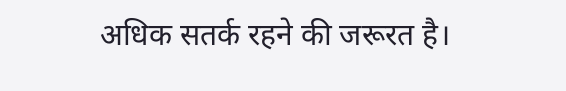अधिक सतर्क रहने की जरूरत है।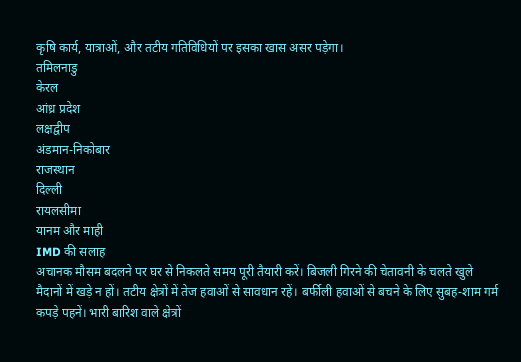कृषि कार्य, यात्राओं, और तटीय गतिविधियों पर इसका खास असर पड़ेगा।
तमिलनाडु
केरल
आंध्र प्रदेश
लक्षद्वीप
अंडमान-निकोबार
राजस्थान
दिल्ली
रायलसीमा
यानम और माही
IMD की सलाह
अचानक मौसम बदलने पर घर से निकलते समय पूरी तैयारी करें। बिजली गिरने की चेतावनी के चलते खुले मैदानों में खड़े न हों। तटीय क्षेत्रों में तेज हवाओं से सावधान रहें। बर्फीली हवाओं से बचने के लिए सुबह-शाम गर्म कपड़े पहनें। भारी बारिश वाले क्षेत्रों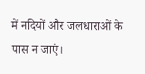में नदियों और जलधाराओं के पास न जाएं।